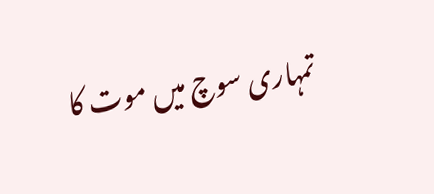تمہاری سوچ میں موت کا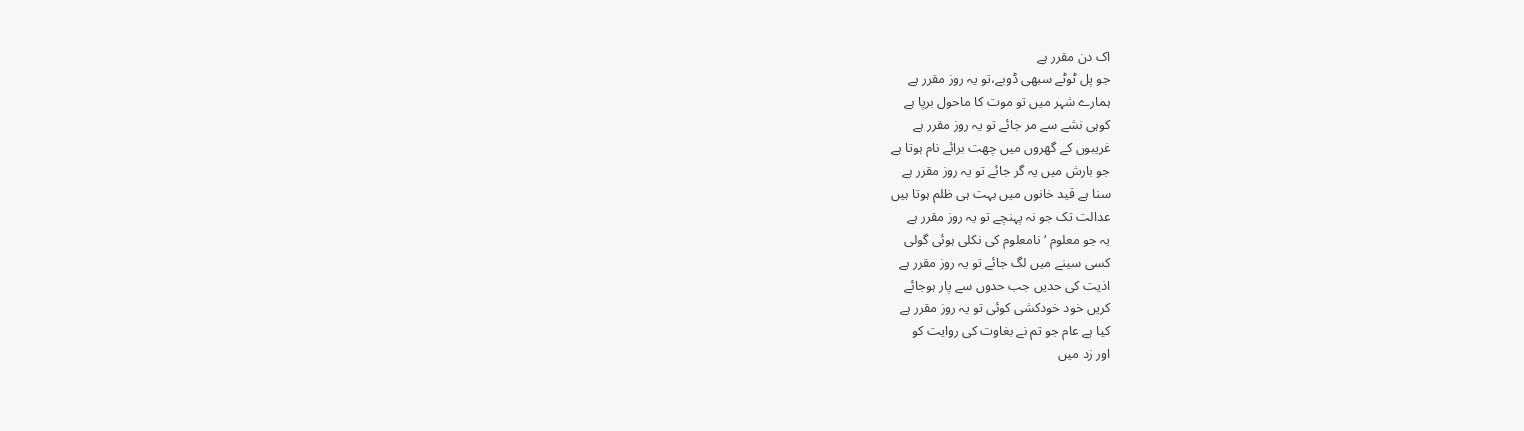اک دن مقرر ہے
جو پل ٹوٹے سبھی ڈوبے،تو یہ روز مقرر ہے
ہمارے شہر میں تو موت کا ماحول برپا ہے
کوہی نشے سے مر جائے تو یہ روز مقرر ہے
غریبوں کے گھروں میں چھت برائے نام ہوتا ہے
جو بارش میں یہ گر جائے تو یہ روز مقرر ہے
سنا ہے قید خانوں میں بہت ہی ظلم ہوتا ہیں
عدالت تک جو نہ پہنچے تو یہ روز مقرر ہے
یہ جو معلوم ‘نامعلوم کی نکلی ہوئی گولی
کسی سینے میں لگ جائے تو یہ روز مقرر ہے
اذیت کی حدیں جب حدوں سے پار ہوجائے
کریں خود خودکشی کوئی تو یہ روز مقرر ہے
کیا ہے عام جو تم نے بغاوت کی روایت کو
اور زد میں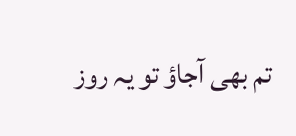تم بھی آجاؤ تو یہ روز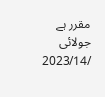مقرر ہے
جولائی /2023/14